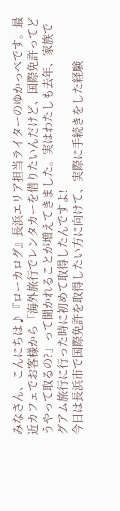みなさん、こんにちは♪『ローカログ』長浜エリア担当ライターのゆかっぺです。最近カフェでお客様から「海外旅行でレンタカーを借りたいんだけど、国際免許ってどうやって取るの?」って聞かれることが増えてきました。実はわたしも去年、家族でグアム旅行に行った時に初めて取得したんですよ!
今日は長浜市で国際免許を取得したい方に向けて、実際に手続きをした経験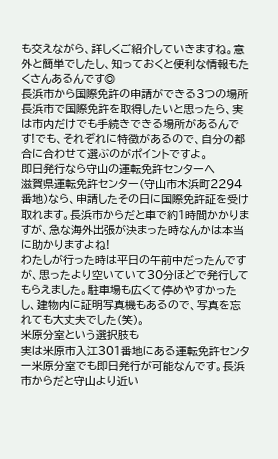も交えながら、詳しくご紹介していきますね。意外と簡単でしたし、知っておくと便利な情報もたくさんあるんです◎
長浜市から国際免許の申請ができる3つの場所
長浜市で国際免許を取得したいと思ったら、実は市内だけでも手続きできる場所があるんです!でも、それぞれに特徴があるので、自分の都合に合わせて選ぶのがポイントですよ。
即日発行なら守山の運転免許センターへ
滋賀県運転免許センター(守山市木浜町2294番地)なら、申請したその日に国際免許証を受け取れます。長浜市からだと車で約1時間かかりますが、急な海外出張が決まった時なんかは本当に助かりますよね!
わたしが行った時は平日の午前中だったんですが、思ったより空いていて30分ほどで発行してもらえました。駐車場も広くて停めやすかったし、建物内に証明写真機もあるので、写真を忘れても大丈夫でした(笑)。
米原分室という選択肢も
実は米原市入江301番地にある運転免許センター米原分室でも即日発行が可能なんです。長浜市からだと守山より近い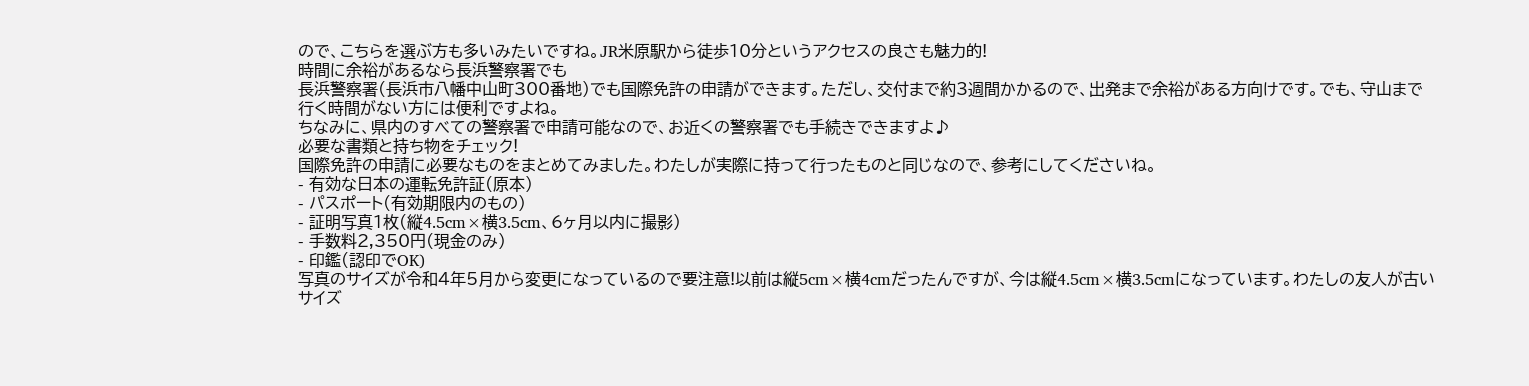ので、こちらを選ぶ方も多いみたいですね。JR米原駅から徒歩10分というアクセスの良さも魅力的!
時間に余裕があるなら長浜警察署でも
長浜警察署(長浜市八幡中山町300番地)でも国際免許の申請ができます。ただし、交付まで約3週間かかるので、出発まで余裕がある方向けです。でも、守山まで行く時間がない方には便利ですよね。
ちなみに、県内のすべての警察署で申請可能なので、お近くの警察署でも手続きできますよ♪
必要な書類と持ち物をチェック!
国際免許の申請に必要なものをまとめてみました。わたしが実際に持って行ったものと同じなので、参考にしてくださいね。
- 有効な日本の運転免許証(原本)
- パスポート(有効期限内のもの)
- 証明写真1枚(縦4.5cm×横3.5cm、6ヶ月以内に撮影)
- 手数料2,350円(現金のみ)
- 印鑑(認印でOK)
写真のサイズが令和4年5月から変更になっているので要注意!以前は縦5cm×横4cmだったんですが、今は縦4.5cm×横3.5cmになっています。わたしの友人が古いサイズ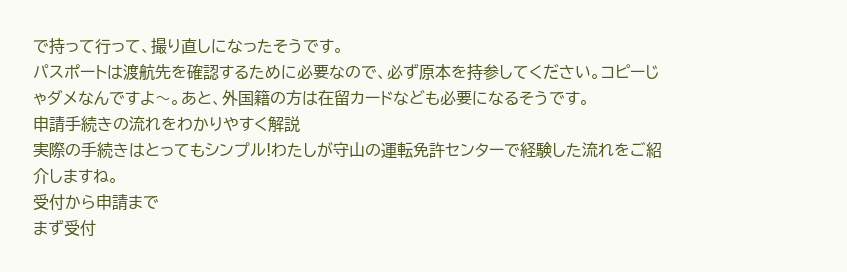で持って行って、撮り直しになったそうです。
パスポートは渡航先を確認するために必要なので、必ず原本を持参してください。コピーじゃダメなんですよ〜。あと、外国籍の方は在留カードなども必要になるそうです。
申請手続きの流れをわかりやすく解説
実際の手続きはとってもシンプル!わたしが守山の運転免許センターで経験した流れをご紹介しますね。
受付から申請まで
まず受付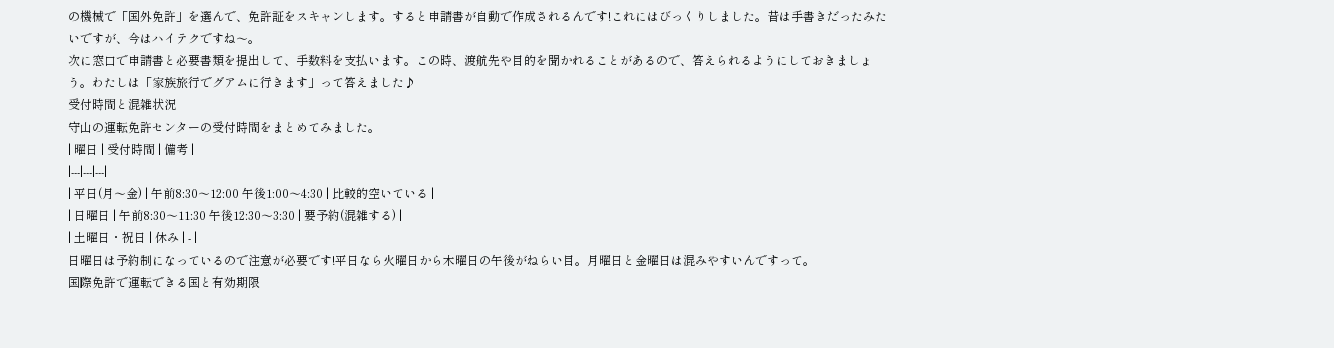の機械で「国外免許」を選んで、免許証をスキャンします。すると申請書が自動で作成されるんです!これにはびっくりしました。昔は手書きだったみたいですが、今はハイテクですね〜。
次に窓口で申請書と必要書類を提出して、手数料を支払います。この時、渡航先や目的を聞かれることがあるので、答えられるようにしておきましょう。わたしは「家族旅行でグアムに行きます」って答えました♪
受付時間と混雑状況
守山の運転免許センターの受付時間をまとめてみました。
| 曜日 | 受付時間 | 備考 |
|---|---|---|
| 平日(月〜金) | 午前8:30〜12:00 午後1:00〜4:30 | 比較的空いている |
| 日曜日 | 午前8:30〜11:30 午後12:30〜3:30 | 要予約(混雑する) |
| 土曜日・祝日 | 休み | - |
日曜日は予約制になっているので注意が必要です!平日なら火曜日から木曜日の午後がねらい目。月曜日と金曜日は混みやすいんですって。
国際免許で運転できる国と有効期限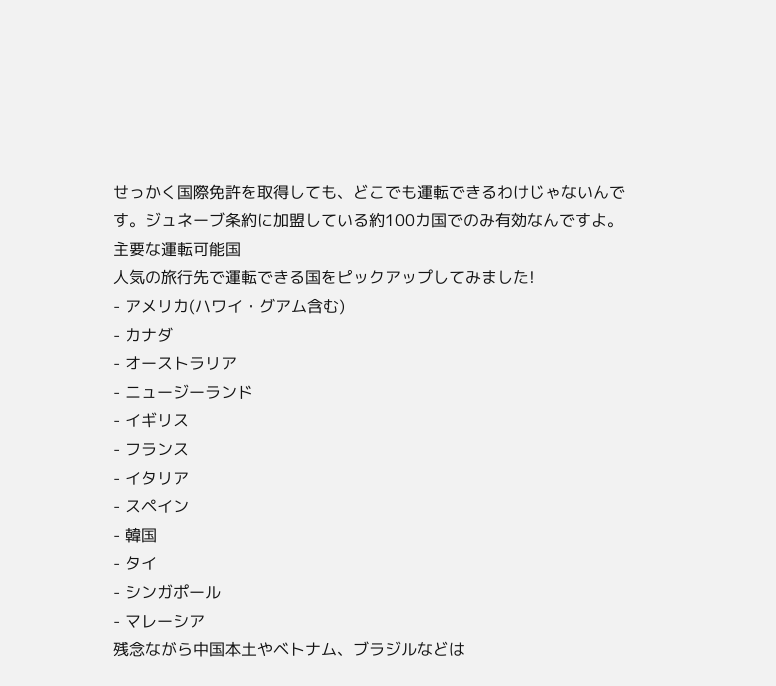せっかく国際免許を取得しても、どこでも運転できるわけじゃないんです。ジュネーブ条約に加盟している約100カ国でのみ有効なんですよ。
主要な運転可能国
人気の旅行先で運転できる国をピックアップしてみました!
- アメリカ(ハワイ・グアム含む)
- カナダ
- オーストラリア
- ニュージーランド
- イギリス
- フランス
- イタリア
- スペイン
- 韓国
- タイ
- シンガポール
- マレーシア
残念ながら中国本土やベトナム、ブラジルなどは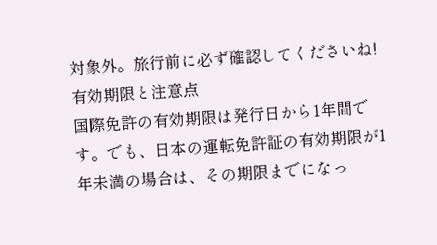対象外。旅行前に必ず確認してくださいね!
有効期限と注意点
国際免許の有効期限は発行日から1年間です。でも、日本の運転免許証の有効期限が1年未満の場合は、その期限までになっ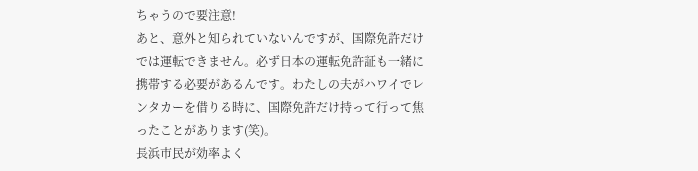ちゃうので要注意!
あと、意外と知られていないんですが、国際免許だけでは運転できません。必ず日本の運転免許証も一緒に携帯する必要があるんです。わたしの夫がハワイでレンタカーを借りる時に、国際免許だけ持って行って焦ったことがあります(笑)。
長浜市民が効率よく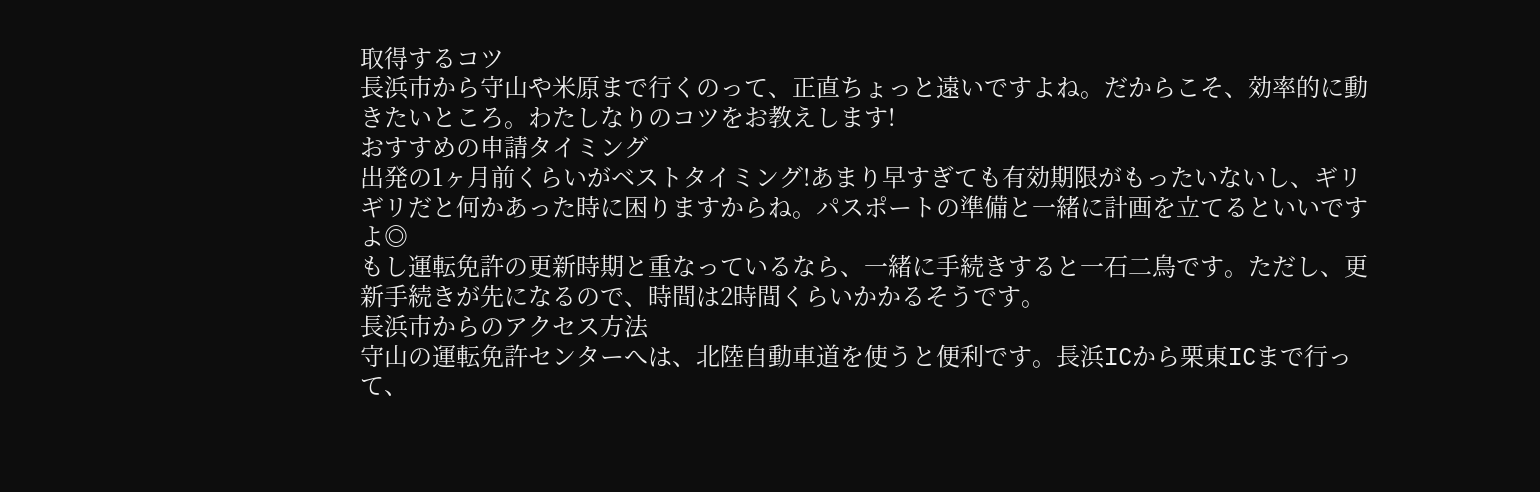取得するコツ
長浜市から守山や米原まで行くのって、正直ちょっと遠いですよね。だからこそ、効率的に動きたいところ。わたしなりのコツをお教えします!
おすすめの申請タイミング
出発の1ヶ月前くらいがベストタイミング!あまり早すぎても有効期限がもったいないし、ギリギリだと何かあった時に困りますからね。パスポートの準備と一緒に計画を立てるといいですよ◎
もし運転免許の更新時期と重なっているなら、一緒に手続きすると一石二鳥です。ただし、更新手続きが先になるので、時間は2時間くらいかかるそうです。
長浜市からのアクセス方法
守山の運転免許センターへは、北陸自動車道を使うと便利です。長浜ICから栗東ICまで行って、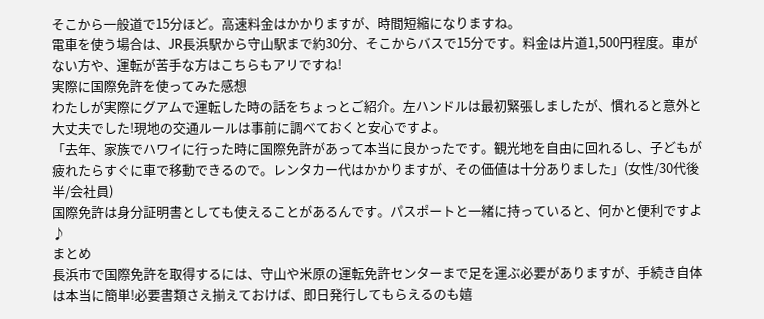そこから一般道で15分ほど。高速料金はかかりますが、時間短縮になりますね。
電車を使う場合は、JR長浜駅から守山駅まで約30分、そこからバスで15分です。料金は片道1,500円程度。車がない方や、運転が苦手な方はこちらもアリですね!
実際に国際免許を使ってみた感想
わたしが実際にグアムで運転した時の話をちょっとご紹介。左ハンドルは最初緊張しましたが、慣れると意外と大丈夫でした!現地の交通ルールは事前に調べておくと安心ですよ。
「去年、家族でハワイに行った時に国際免許があって本当に良かったです。観光地を自由に回れるし、子どもが疲れたらすぐに車で移動できるので。レンタカー代はかかりますが、その価値は十分ありました」(女性/30代後半/会社員)
国際免許は身分証明書としても使えることがあるんです。パスポートと一緒に持っていると、何かと便利ですよ♪
まとめ
長浜市で国際免許を取得するには、守山や米原の運転免許センターまで足を運ぶ必要がありますが、手続き自体は本当に簡単!必要書類さえ揃えておけば、即日発行してもらえるのも嬉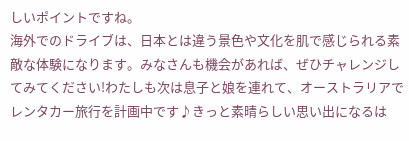しいポイントですね。
海外でのドライブは、日本とは違う景色や文化を肌で感じられる素敵な体験になります。みなさんも機会があれば、ぜひチャレンジしてみてください!わたしも次は息子と娘を連れて、オーストラリアでレンタカー旅行を計画中です♪きっと素晴らしい思い出になるは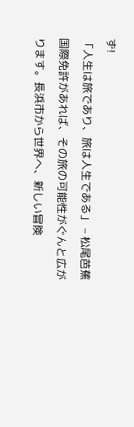ず!
「人生は旅であり、旅は人生である」 – 松尾芭蕉
国際免許があれば、その旅の可能性がぐんと広がります。長浜市から世界へ、新しい冒険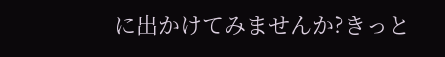に出かけてみませんか?きっと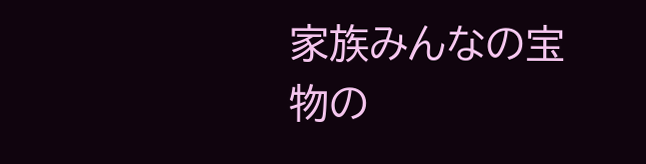家族みんなの宝物の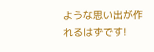ような思い出が作れるはずです!